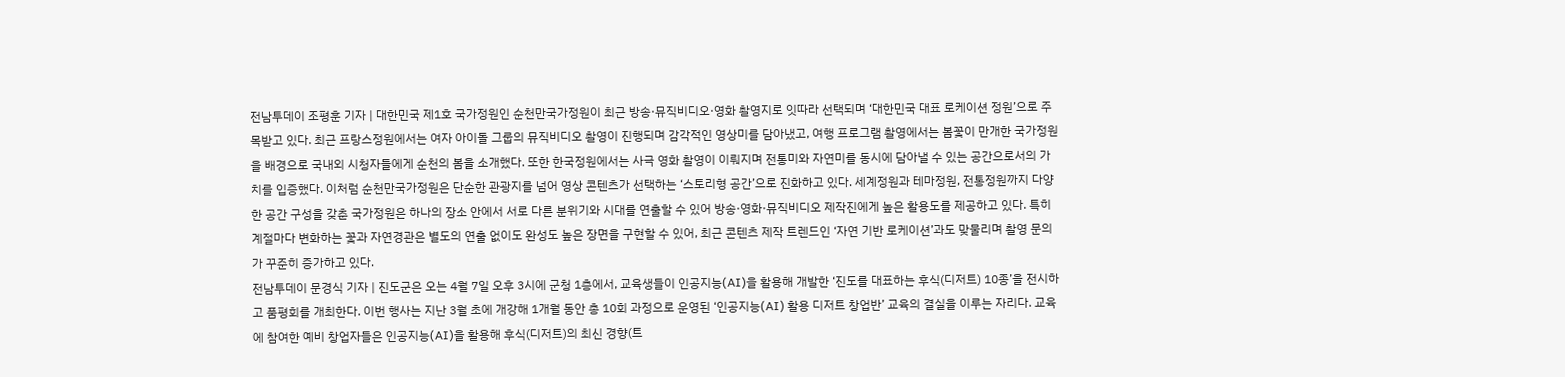전남투데이 조평훈 기자 | 대한민국 제1호 국가정원인 순천만국가정원이 최근 방송·뮤직비디오·영화 촬영지로 잇따라 선택되며 ‘대한민국 대표 로케이션 정원’으로 주목받고 있다. 최근 프랑스정원에서는 여자 아이돌 그룹의 뮤직비디오 촬영이 진행되며 감각적인 영상미를 담아냈고, 여행 프로그램 촬영에서는 봄꽃이 만개한 국가정원을 배경으로 국내외 시청자들에게 순천의 봄을 소개했다. 또한 한국정원에서는 사극 영화 촬영이 이뤄지며 전통미와 자연미를 동시에 담아낼 수 있는 공간으로서의 가치를 입증했다. 이처럼 순천만국가정원은 단순한 관광지를 넘어 영상 콘텐츠가 선택하는 ‘스토리형 공간’으로 진화하고 있다. 세계정원과 테마정원, 전통정원까지 다양한 공간 구성을 갖춘 국가정원은 하나의 장소 안에서 서로 다른 분위기와 시대를 연출할 수 있어 방송·영화·뮤직비디오 제작진에게 높은 활용도를 제공하고 있다. 특히 계절마다 변화하는 꽃과 자연경관은 별도의 연출 없이도 완성도 높은 장면을 구현할 수 있어, 최근 콘텐츠 제작 트렌드인 ‘자연 기반 로케이션’과도 맞물리며 촬영 문의가 꾸준히 증가하고 있다.
전남투데이 문경식 기자 | 진도군은 오는 4월 7일 오후 3시에 군청 1층에서, 교육생들이 인공지능(AI)을 활용해 개발한 ‘진도를 대표하는 후식(디저트) 10종’을 전시하고 품평회를 개최한다. 이번 행사는 지난 3월 초에 개강해 1개월 동안 총 10회 과정으로 운영된 ‘인공지능(AI) 활용 디저트 창업반’ 교육의 결실을 이루는 자리다. 교육에 참여한 예비 창업자들은 인공지능(AI)을 활용해 후식(디저트)의 최신 경향(트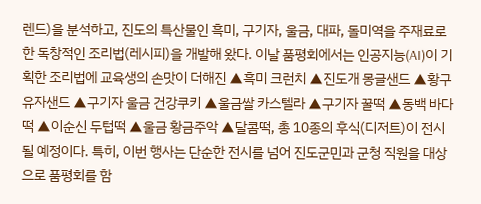렌드)을 분석하고, 진도의 특산물인 흑미, 구기자, 울금, 대파, 돌미역을 주재료로 한 독창적인 조리법(레시피)을 개발해 왔다. 이날 품평회에서는 인공지능(AI)이 기획한 조리법에 교육생의 손맛이 더해진 ▲흑미 크런치 ▲진도개 몽글샌드 ▲황구 유자샌드 ▲구기자 울금 건강쿠키 ▲울금쌀 카스텔라 ▲구기자 꿀떡 ▲동백 바다떡 ▲이순신 두텁떡 ▲울금 황금주악 ▲달콤떡, 총 10종의 후식(디저트)이 전시될 예정이다. 특히, 이번 행사는 단순한 전시를 넘어 진도군민과 군청 직원을 대상으로 품평회를 함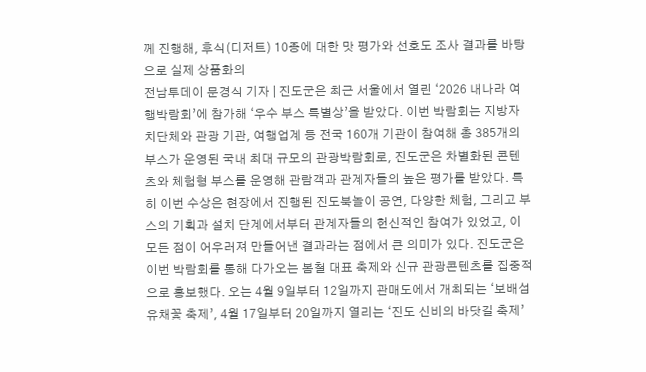께 진행해, 후식(디저트) 10종에 대한 맛 평가와 선호도 조사 결과를 바탕으로 실제 상품화의
전남투데이 문경식 기자 | 진도군은 최근 서울에서 열린 ‘2026 내나라 여행박람회’에 참가해 ‘우수 부스 특별상’을 받았다. 이번 박람회는 지방자치단체와 관광 기관, 여행업계 등 전국 160개 기관이 참여해 총 385개의 부스가 운영된 국내 최대 규모의 관광박람회로, 진도군은 차별화된 콘텐츠와 체험형 부스를 운영해 관람객과 관계자들의 높은 평가를 받았다. 특히 이번 수상은 현장에서 진행된 진도북놀이 공연, 다양한 체험, 그리고 부스의 기획과 설치 단계에서부터 관계자들의 헌신적인 참여가 있었고, 이 모든 점이 어우러져 만들어낸 결과라는 점에서 큰 의미가 있다. 진도군은 이번 박람회를 통해 다가오는 봄철 대표 축제와 신규 관광콘텐츠를 집중적으로 홍보했다. 오는 4월 9일부터 12일까지 관매도에서 개최되는 ‘보배섬 유채꽃 축제’, 4월 17일부터 20일까지 열리는 ‘진도 신비의 바닷길 축제’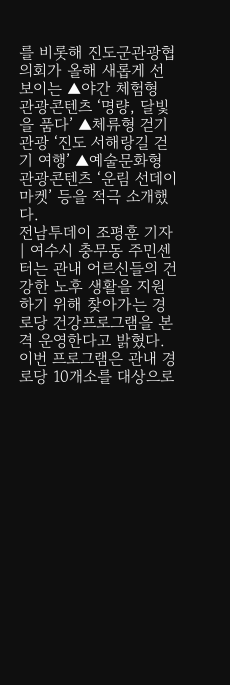를 비롯해 진도군관광협의회가 올해 새롭게 선보이는 ▲야간 체험형 관광콘텐츠 ‘명량, 달빛을 품다’ ▲체류형 걷기 관광 ‘진도 서해랑길 걷기 여행’ ▲예술문화형 관광콘텐츠 ‘운림 선데이 마켓’ 등을 적극 소개했다.
전남투데이 조평훈 기자 | 여수시 충무동 주민센터는 관내 어르신들의 건강한 노후 생활을 지원하기 위해 찾아가는 경로당 건강프로그램을 본격 운영한다고 밝혔다. 이번 프로그램은 관내 경로당 10개소를 대상으로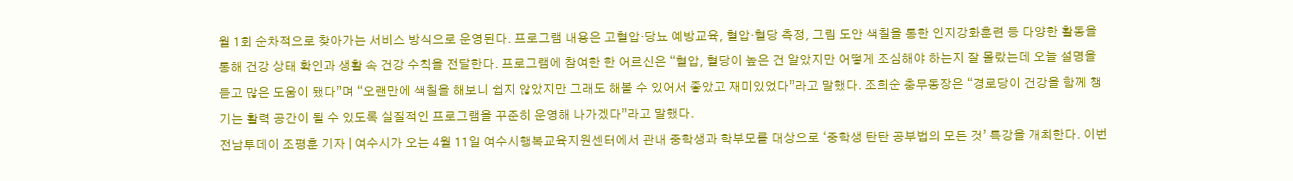월 1회 순차적으로 찾아가는 서비스 방식으로 운영된다. 프로그램 내용은 고혈압·당뇨 예방교육, 혈압·혈당 측정, 그림 도안 색칠을 통한 인지강화훈련 등 다양한 활동을 통해 건강 상태 확인과 생활 속 건강 수칙을 전달한다. 프로그램에 참여한 한 어르신은 “혈압, 혈당이 높은 건 알았지만 어떻게 조심해야 하는지 잘 몰랐는데 오늘 설명을 듣고 많은 도움이 됐다”며 “오랜만에 색칠을 해보니 쉽지 않았지만 그래도 해볼 수 있어서 좋았고 재미있었다”라고 말했다. 조희순 충무동장은 “경로당이 건강을 함께 챙기는 활력 공간이 될 수 있도록 실질적인 프로그램을 꾸준히 운영해 나가겠다”라고 말했다.
전남투데이 조평훈 기자 | 여수시가 오는 4월 11일 여수시행복교육지원센터에서 관내 중학생과 학부모를 대상으로 ‘중학생 탄탄 공부법의 모든 것’ 특강을 개최한다. 이번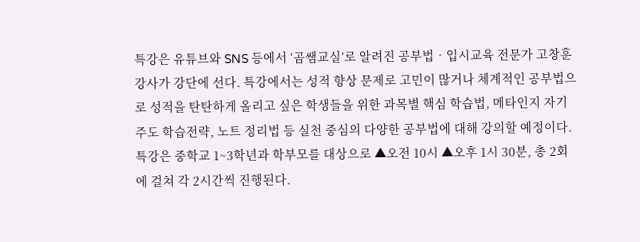특강은 유튜브와 SNS 등에서 ‘곰쌤교실’로 알려진 공부법‧입시교육 전문가 고창훈 강사가 강단에 선다. 특강에서는 성적 향상 문제로 고민이 많거나 체계적인 공부법으로 성적을 탄탄하게 올리고 싶은 학생들을 위한 과목별 핵심 학습법, 메타인지 자기주도 학습전략, 노트 정리법 등 실천 중심의 다양한 공부법에 대해 강의할 예정이다. 특강은 중학교 1~3학년과 학부모를 대상으로 ▲오전 10시 ▲오후 1시 30분, 총 2회에 걸쳐 각 2시간씩 진행된다.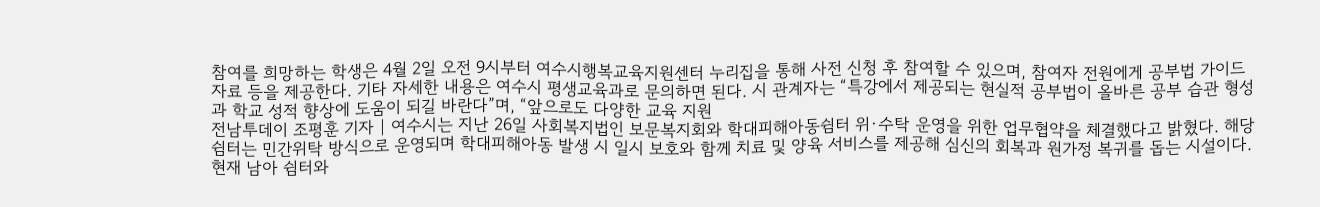참여를 희망하는 학생은 4월 2일 오전 9시부터 여수시행복교육지원센터 누리집을 통해 사전 신청 후 참여할 수 있으며, 참여자 전원에게 공부법 가이드 자료 등을 제공한다. 기타 자세한 내용은 여수시 평생교육과로 문의하면 된다. 시 관계자는 “특강에서 제공되는 현실적 공부법이 올바른 공부 습관 형성과 학교 성적 향상에 도움이 되길 바란다”며, “앞으로도 다양한 교육 지원
전남투데이 조평훈 기자 | 여수시는 지난 26일 사회복지법인 보문복지회와 학대피해아동쉼터 위·수탁 운영을 위한 업무협약을 체결했다고 밝혔다. 해당 쉼터는 민간위탁 방식으로 운영되며 학대피해아동 발생 시 일시 보호와 함께 치료 및 양육 서비스를 제공해 심신의 회복과 원가정 복귀를 돕는 시설이다. 현재 남아 쉼터와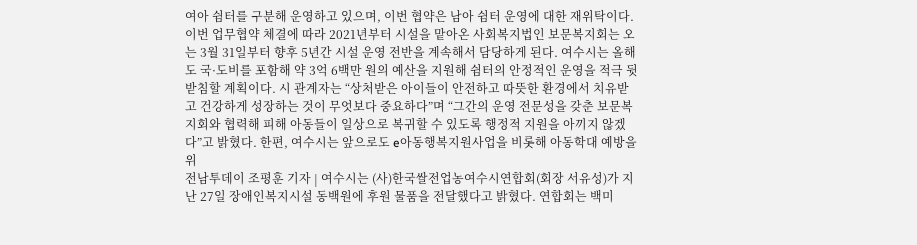여아 쉼터를 구분해 운영하고 있으며, 이번 협약은 남아 쉼터 운영에 대한 재위탁이다. 이번 업무협약 체결에 따라 2021년부터 시설을 맡아온 사회복지법인 보문복지회는 오는 3월 31일부터 향후 5년간 시설 운영 전반을 계속해서 담당하게 된다. 여수시는 올해도 국·도비를 포함해 약 3억 6백만 원의 예산을 지원해 쉼터의 안정적인 운영을 적극 뒷받침할 계획이다. 시 관계자는 “상처받은 아이들이 안전하고 따뜻한 환경에서 치유받고 건강하게 성장하는 것이 무엇보다 중요하다”며 “그간의 운영 전문성을 갖춘 보문복지회와 협력해 피해 아동들이 일상으로 복귀할 수 있도록 행정적 지원을 아끼지 않겠다”고 밝혔다. 한편, 여수시는 앞으로도 e아동행복지원사업을 비롯해 아동학대 예방을 위
전남투데이 조평훈 기자 | 여수시는 (사)한국쌀전업농여수시연합회(회장 서유성)가 지난 27일 장애인복지시설 동백원에 후원 물품을 전달했다고 밝혔다. 연합회는 백미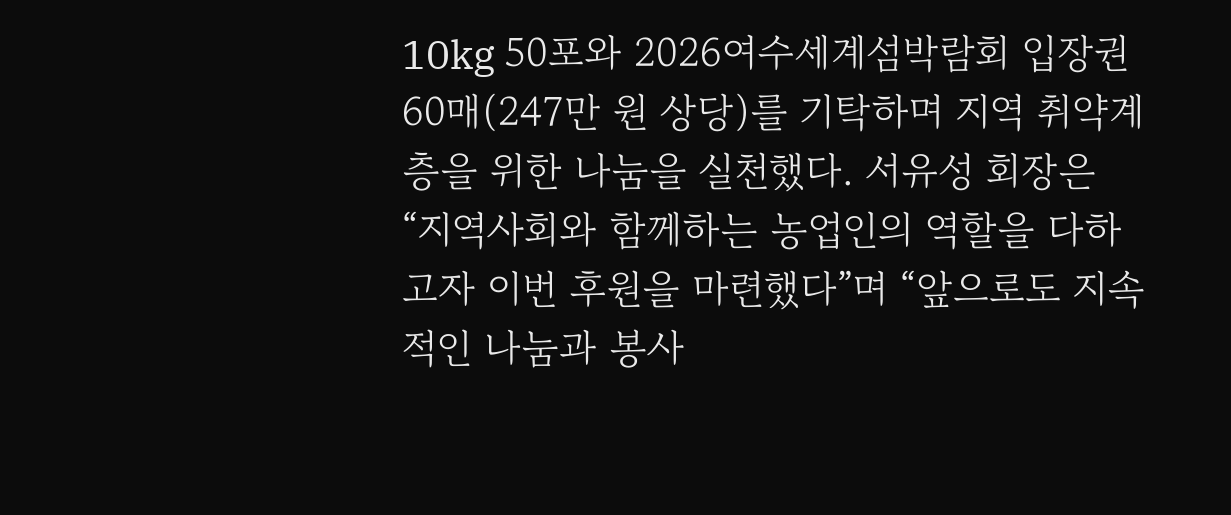10kg 50포와 2026여수세계섬박람회 입장권 60매(247만 원 상당)를 기탁하며 지역 취약계층을 위한 나눔을 실천했다. 서유성 회장은 “지역사회와 함께하는 농업인의 역할을 다하고자 이번 후원을 마련했다”며 “앞으로도 지속적인 나눔과 봉사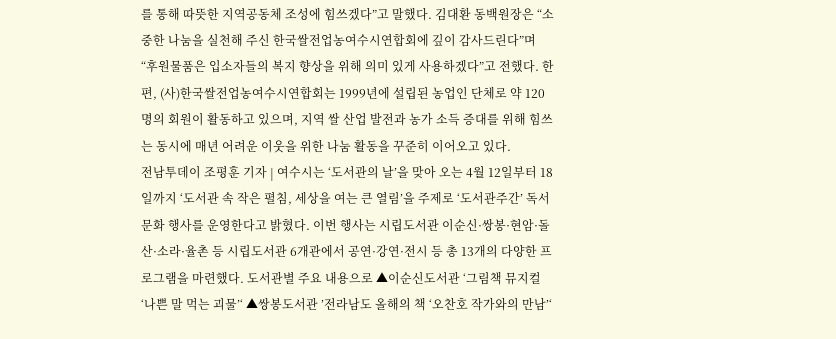를 통해 따뜻한 지역공동체 조성에 힘쓰겠다”고 말했다. 김대환 동백원장은 “소중한 나눔을 실천해 주신 한국쌀전업농여수시연합회에 깊이 감사드린다”며 “후원물품은 입소자들의 복지 향상을 위해 의미 있게 사용하겠다”고 전했다. 한편, (사)한국쌀전업농여수시연합회는 1999년에 설립된 농업인 단체로 약 120명의 회원이 활동하고 있으며, 지역 쌀 산업 발전과 농가 소득 증대를 위해 힘쓰는 동시에 매년 어려운 이웃을 위한 나눔 활동을 꾸준히 이어오고 있다.
전남투데이 조평훈 기자 | 여수시는 ‘도서관의 날’을 맞아 오는 4월 12일부터 18일까지 ‘도서관 속 작은 펼침, 세상을 여는 큰 열림’을 주제로 ‘도서관주간’ 독서문화 행사를 운영한다고 밝혔다. 이번 행사는 시립도서관 이순신·쌍봉·현암·돌산·소라·율촌 등 시립도서관 6개관에서 공연·강연·전시 등 총 13개의 다양한 프로그램을 마련했다. 도서관별 주요 내용으로 ▲이순신도서관 ‘그림책 뮤지컬 ‘나쁜 말 먹는 괴물’‘ ▲쌍봉도서관 ’전라남도 올해의 책 ‘오찬호 작가와의 만남’‘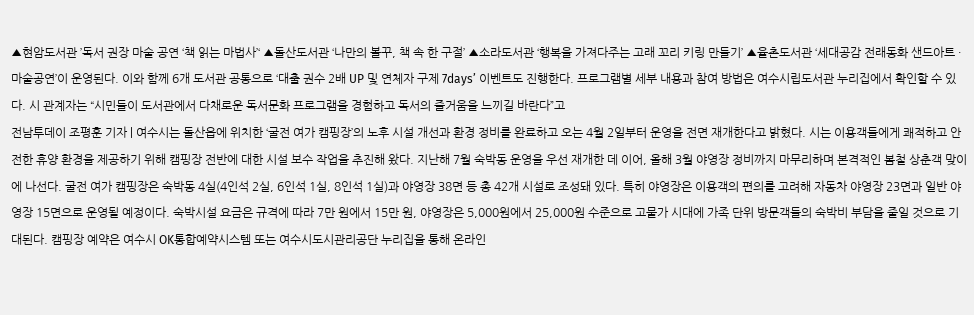▲현암도서관 ’독서 권장 마술 공연 ‘책 읽는 마법사’‘ ▲돌산도서관 ‘나만의 볼꾸, 책 속 한 구절’ ▲소라도서관 ‘행복을 가져다주는 고래 꼬리 키링 만들기’ ▲율촌도서관 ‘세대공감 전래동화 샌드아트 · 마술공연’이 운영된다. 이와 함께 6개 도서관 공통으로 ‘대출 권수 2배 UP 및 연체자 구제 7days’ 이벤트도 진행한다. 프로그램별 세부 내용과 참여 방법은 여수시립도서관 누리집에서 확인할 수 있다. 시 관계자는 “시민들이 도서관에서 다채로운 독서문화 프로그램을 경험하고 독서의 즐거움을 느끼길 바란다”고
전남투데이 조평훈 기자 | 여수시는 돌산읍에 위치한 ‘굴전 여가 캠핑장’의 노후 시설 개선과 환경 정비를 완료하고 오는 4월 2일부터 운영을 전면 재개한다고 밝혔다. 시는 이용객들에게 쾌적하고 안전한 휴양 환경을 제공하기 위해 캠핑장 전반에 대한 시설 보수 작업을 추진해 왔다. 지난해 7월 숙박동 운영을 우선 재개한 데 이어, 올해 3월 야영장 정비까지 마무리하며 본격적인 봄철 상춘객 맞이에 나선다. 굴전 여가 캠핑장은 숙박동 4실(4인석 2실, 6인석 1실, 8인석 1실)과 야영장 38면 등 총 42개 시설로 조성돼 있다. 특히 야영장은 이용객의 편의를 고려해 자동차 야영장 23면과 일반 야영장 15면으로 운영될 예정이다. 숙박시설 요금은 규격에 따라 7만 원에서 15만 원, 야영장은 5,000원에서 25,000원 수준으로 고물가 시대에 가족 단위 방문객들의 숙박비 부담을 줄일 것으로 기대된다. 캠핑장 예약은 여수시 OK통합예약시스템 또는 여수시도시관리공단 누리집을 통해 온라인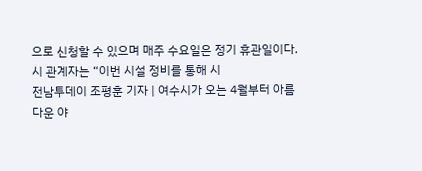으로 신청할 수 있으며 매주 수요일은 정기 휴관일이다. 시 관계자는 “이번 시설 정비를 통해 시
전남투데이 조평훈 기자 | 여수시가 오는 4월부터 아름다운 야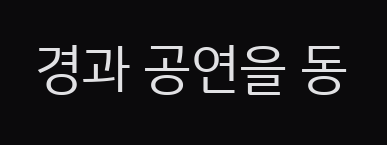경과 공연을 동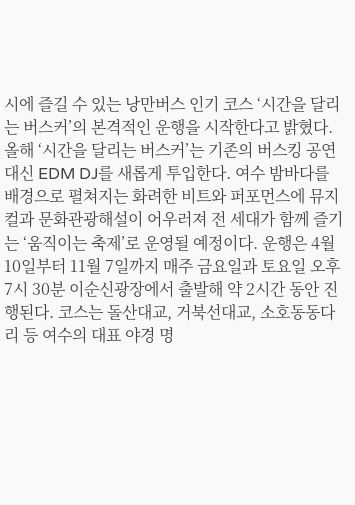시에 즐길 수 있는 낭만버스 인기 코스 ‘시간을 달리는 버스커’의 본격적인 운행을 시작한다고 밝혔다. 올해 ‘시간을 달리는 버스커’는 기존의 버스킹 공연 대신 EDM DJ를 새롭게 투입한다. 여수 밤바다를 배경으로 펼쳐지는 화려한 비트와 퍼포먼스에 뮤지컬과 문화관광해설이 어우러져 전 세대가 함께 즐기는 ‘움직이는 축제’로 운영될 예정이다. 운행은 4월 10일부터 11월 7일까지 매주 금요일과 토요일 오후 7시 30분 이순신광장에서 출발해 약 2시간 동안 진행된다. 코스는 돌산대교, 거북선대교, 소호동동다리 등 여수의 대표 야경 명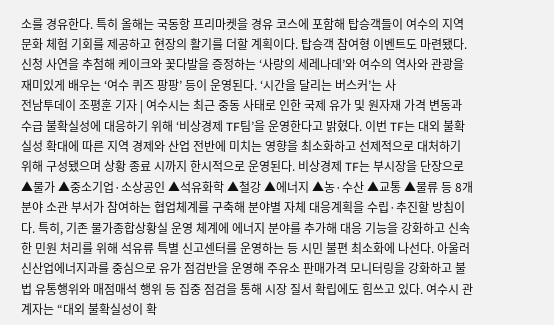소를 경유한다. 특히 올해는 국동항 프리마켓을 경유 코스에 포함해 탑승객들이 여수의 지역 문화 체험 기회를 제공하고 현장의 활기를 더할 계획이다. 탑승객 참여형 이벤트도 마련됐다. 신청 사연을 추첨해 케이크와 꽃다발을 증정하는 ‘사랑의 세레나데’와 여수의 역사와 관광을 재미있게 배우는 ‘여수 퀴즈 팡팡’ 등이 운영된다. ‘시간을 달리는 버스커’는 사
전남투데이 조평훈 기자 | 여수시는 최근 중동 사태로 인한 국제 유가 및 원자재 가격 변동과 수급 불확실성에 대응하기 위해 ‘비상경제 TF팀’을 운영한다고 밝혔다. 이번 TF는 대외 불확실성 확대에 따른 지역 경제와 산업 전반에 미치는 영향을 최소화하고 선제적으로 대처하기 위해 구성됐으며 상황 종료 시까지 한시적으로 운영된다. 비상경제 TF는 부시장을 단장으로 ▲물가 ▲중소기업·소상공인 ▲석유화학 ▲철강 ▲에너지 ▲농·수산 ▲교통 ▲물류 등 8개 분야 소관 부서가 참여하는 협업체계를 구축해 분야별 자체 대응계획을 수립·추진할 방침이다. 특히, 기존 물가종합상황실 운영 체계에 에너지 분야를 추가해 대응 기능을 강화하고 신속한 민원 처리를 위해 석유류 특별 신고센터를 운영하는 등 시민 불편 최소화에 나선다. 아울러 신산업에너지과를 중심으로 유가 점검반을 운영해 주유소 판매가격 모니터링을 강화하고 불법 유통행위와 매점매석 행위 등 집중 점검을 통해 시장 질서 확립에도 힘쓰고 있다. 여수시 관계자는 “대외 불확실성이 확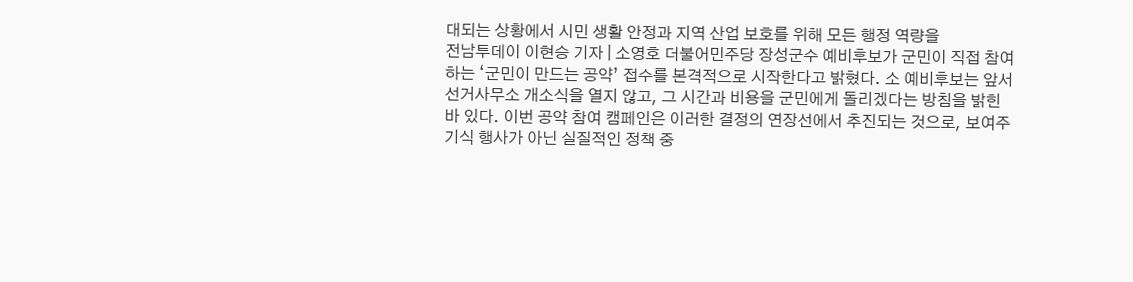대되는 상황에서 시민 생활 안정과 지역 산업 보호를 위해 모든 행정 역량을
전남투데이 이현승 기자 | 소영호 더불어민주당 장성군수 예비후보가 군민이 직접 참여하는 ‘군민이 만드는 공약’ 접수를 본격적으로 시작한다고 밝혔다. 소 예비후보는 앞서 선거사무소 개소식을 열지 않고, 그 시간과 비용을 군민에게 돌리겠다는 방침을 밝힌 바 있다. 이번 공약 참여 캠페인은 이러한 결정의 연장선에서 추진되는 것으로, 보여주기식 행사가 아닌 실질적인 정책 중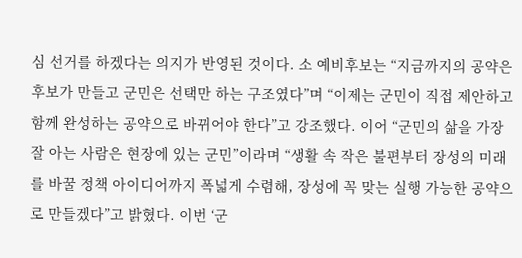심 선거를 하겠다는 의지가 반영된 것이다. 소 예비후보는 “지금까지의 공약은 후보가 만들고 군민은 선택만 하는 구조였다”며 “이제는 군민이 직접 제안하고 함께 완성하는 공약으로 바뀌어야 한다”고 강조했다. 이어 “군민의 삶을 가장 잘 아는 사람은 현장에 있는 군민”이라며 “생활 속 작은 불편부터 장성의 미래를 바꿀 정책 아이디어까지 폭넓게 수렴해, 장성에 꼭 맞는 실행 가능한 공약으로 만들겠다”고 밝혔다. 이번 ‘군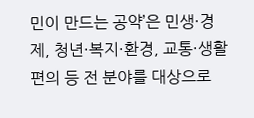민이 만드는 공약’은 민생·경제, 청년·복지·환경, 교통·생활편의 등 전 분야를 대상으로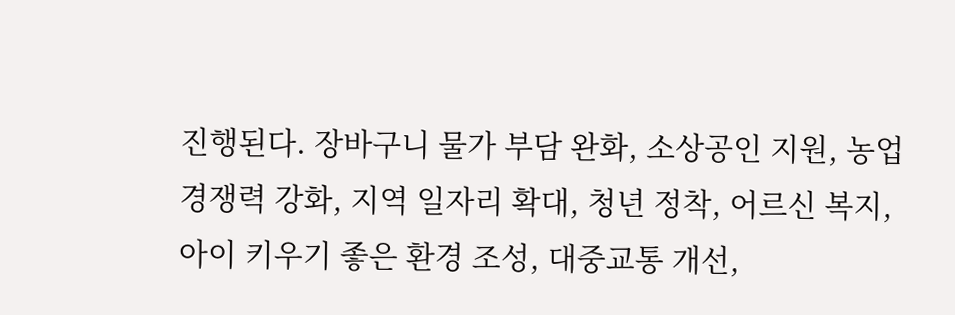진행된다. 장바구니 물가 부담 완화, 소상공인 지원, 농업 경쟁력 강화, 지역 일자리 확대, 청년 정착, 어르신 복지, 아이 키우기 좋은 환경 조성, 대중교통 개선,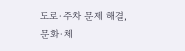도로·주차 문제 해결, 문화·체